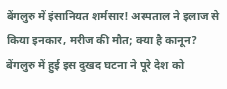बेंगलुरु में इंसानियत शर्मसार! अस्पताल ने इलाज से किया इनकार, मरीज की मौत; क्या है कानून?
बेंगलुरु में हुई इस दुखद घटना ने पूरे देश को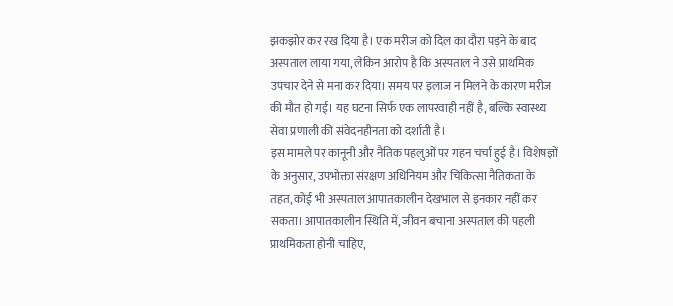झकझोर कर रख दिया है। एक मरीज को दिल का दौरा पड़ने के बाद अस्पताल लाया गया, लेकिन आरोप है कि अस्पताल ने उसे प्राथमिक उपचार देने से मना कर दिया। समय पर इलाज न मिलने के कारण मरीज की मौत हो गई। यह घटना सिर्फ एक लापरवाही नहीं है, बल्कि स्वास्थ्य सेवा प्रणाली की संवेदनहीनता को दर्शाती है।
इस मामले पर कानूनी और नैतिक पहलुओं पर गहन चर्चा हुई है। विशेषज्ञों के अनुसार, उपभोक्ता संरक्षण अधिनियम और चिकित्सा नैतिकता के तहत, कोई भी अस्पताल आपातकालीन देखभाल से इनकार नहीं कर सकता। आपातकालीन स्थिति में, जीवन बचाना अस्पताल की पहली प्राथमिकता होनी चाहिए,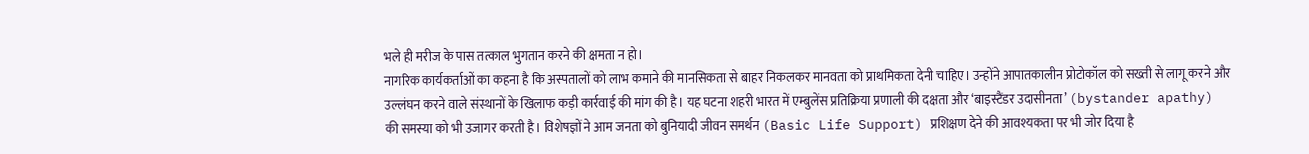भले ही मरीज के पास तत्काल भुगतान करने की क्षमता न हो।
नागरिक कार्यकर्ताओं का कहना है कि अस्पतालों को लाभ कमाने की मानसिकता से बाहर निकलकर मानवता को प्राथमिकता देनी चाहिए। उन्होंने आपातकालीन प्रोटोकॉल को सख्ती से लागू करने और उल्लंघन करने वाले संस्थानों के खिलाफ कड़ी कार्रवाई की मांग की है। यह घटना शहरी भारत में एम्बुलेंस प्रतिक्रिया प्रणाली की दक्षता और ‘बाइस्टैंडर उदासीनता’ (bystander apathy) की समस्या को भी उजागर करती है। विशेषज्ञों ने आम जनता को बुनियादी जीवन समर्थन (Basic Life Support) प्रशिक्षण देने की आवश्यकता पर भी जोर दिया है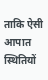ताकि ऐसी आपात स्थितियों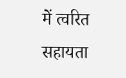में त्वरित सहायता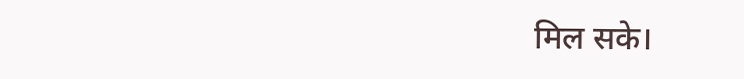मिल सके।